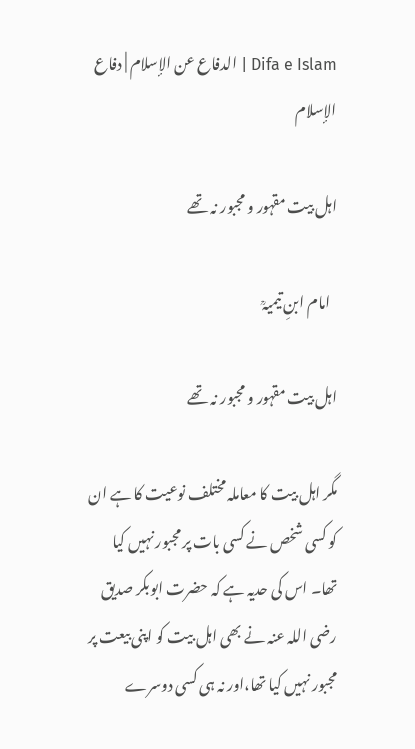Difa e Islam | الدفاع عن الإسلام | دفاع الإسلام

اہل بیت مقہور و مجبور نہ تھے

  امام ابنِ تیمیہؒ

اہل بیت مقہور و مجبور نہ تھے

مگر اہل بیت کا معاملہ مختلف نوعیت کا ہے ان کو کسی شخص نے کسی بات پر مجبور نہیں کیا تھا۔ اس کی حدیہ ہے کہ حضرت ابوبکر صدیق رضی اللہ عنہ نے بھی اہل بیت کو اپنی بیعت پر مجبور نہیں کیا تھا،اور نہ ہی کسی دوسرے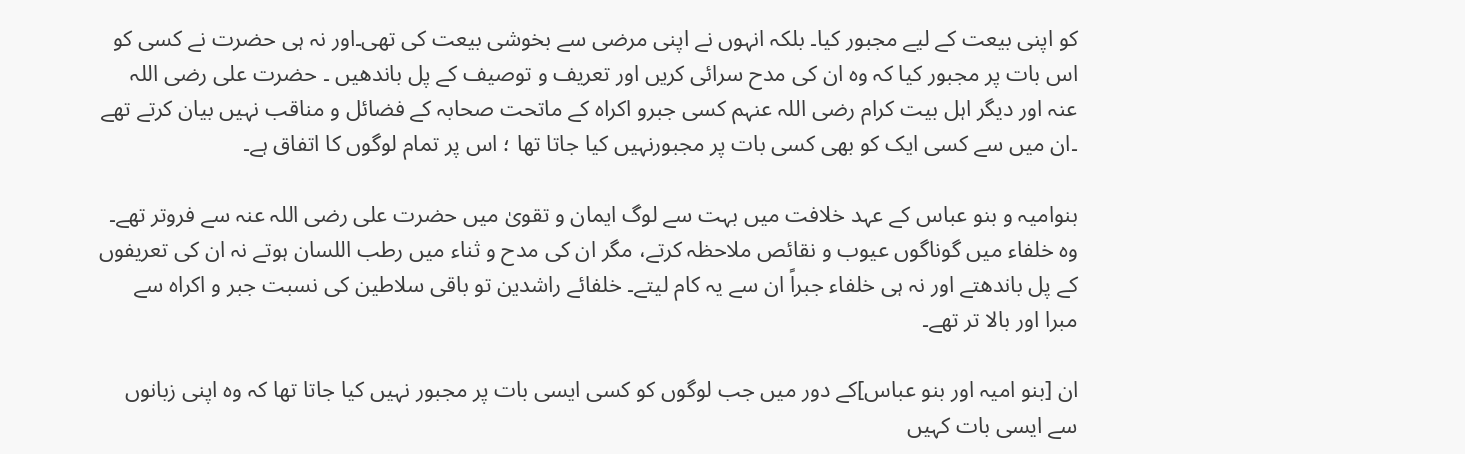کو اپنی بیعت کے لیے مجبور کیا۔ بلکہ انہوں نے اپنی مرضی سے بخوشی بیعت کی تھی۔اور نہ ہی حضرت نے کسی کو اس بات پر مجبور کیا کہ وہ ان کی مدح سرائی کریں اور تعریف و توصیف کے پل باندھیں ۔ حضرت علی رضی اللہ عنہ اور دیگر اہل بیت کرام رضی اللہ عنہم کسی جبرو اکراہ کے ماتحت صحابہ کے فضائل و مناقب نہیں بیان کرتے تھے ۔ان میں سے کسی ایک کو بھی کسی بات پر مجبورنہیں کیا جاتا تھا ؛ اس پر تمام لوگوں کا اتفاق ہے۔

بنوامیہ و بنو عباس کے عہد خلافت میں بہت سے لوگ ایمان و تقویٰ میں حضرت علی رضی اللہ عنہ سے فروتر تھے۔ وہ خلفاء میں گوناگوں عیوب و نقائص ملاحظہ کرتے، مگر ان کی مدح و ثناء میں رطب اللسان ہوتے نہ ان کی تعریفوں کے پل باندھتے اور نہ ہی خلفاء جبراً ان سے یہ کام لیتے۔ خلفائے راشدین تو باقی سلاطین کی نسبت جبر و اکراہ سے مبرا اور بالا تر تھے۔

ان [بنو امیہ اور بنو عباس]کے دور میں جب لوگوں کو کسی ایسی بات پر مجبور نہیں کیا جاتا تھا کہ وہ اپنی زبانوں سے ایسی بات کہیں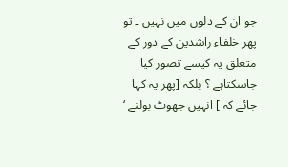جو ان کے دلوں میں نہیں ۔ تو پھر خلفاء راشدین کے دور کے متعلق یہ کیسے تصور کیا جاسکتاہے ؟ بلکہ [پھر یہ کہا جائے کہ ] انہیں جھوٹ بولنے ‘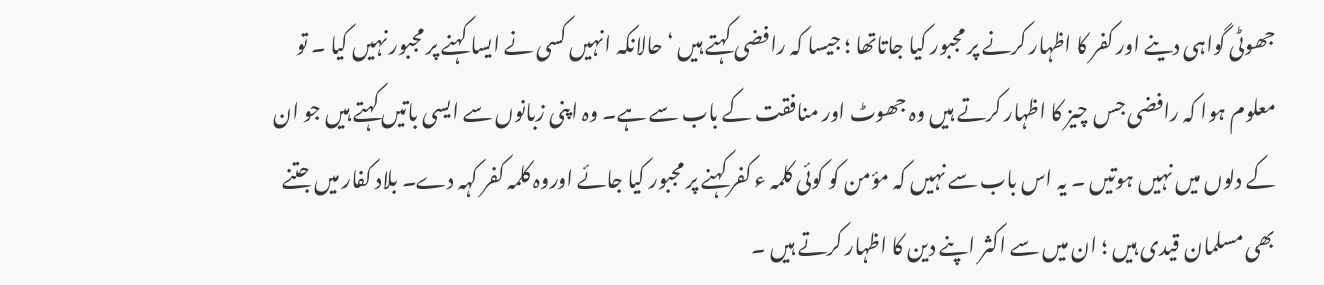جھوٹی گواہی دینے اور کفر کا اظہار کرنے پر مجبور کیا جاتاتھا ؛ جیسا کہ رافضی کہتے ہیں ‘ حالانکہ انہیں کسی نے ایسا کہنے پر مجبور نہیں کیا ۔ تو معلوم ہوا کہ رافضی جس چیز کا اظہار کرتے ہیں وہ جھوٹ اور منافقت کے باب سے ہے۔ وہ اپنی زبانوں سے ایسی باتیں کہتے ہیں جو ان کے دلوں میں نہیں ہوتیں ۔ یہ اس باب سے نہیں کہ مؤمن کو کوئی کلمہ ء کفر کہنے پر مجبور کیا جائے اوروہ کلمہ کفر کہہ دے۔ بلاد کفار میں جتنے بھی مسلمان قیدی ہیں ؛ ان میں سے اکثر اپنے دین کا اظہار کرتے ہیں ۔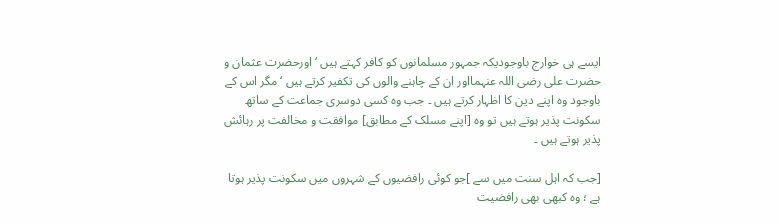ایسے ہی خوارج باوجودیکہ جمہور مسلمانوں کو کافر کہتے ہیں ‘ اورحضرت عثمان و حضرت علی رضی اللہ عنہمااور ان کے چاہنے والوں کی تکفیر کرتے ہیں ‘ مگر اس کے باوجود وہ اپنے دین کا اظہار کرتے ہیں ۔ جب وہ کسی دوسری جماعت کے ساتھ سکونت پذیر ہوتے ہیں تو وہ [اپنے مسلک کے مطابق] موافقت و مخالفت پر رہائش پذیر ہوتے ہیں ۔

[جب کہ اہل سنت میں سے ]جو کوئی رافضیوں کے شہروں میں سکونت پذیر ہوتا ہے ؛ وہ کبھی بھی رافضیت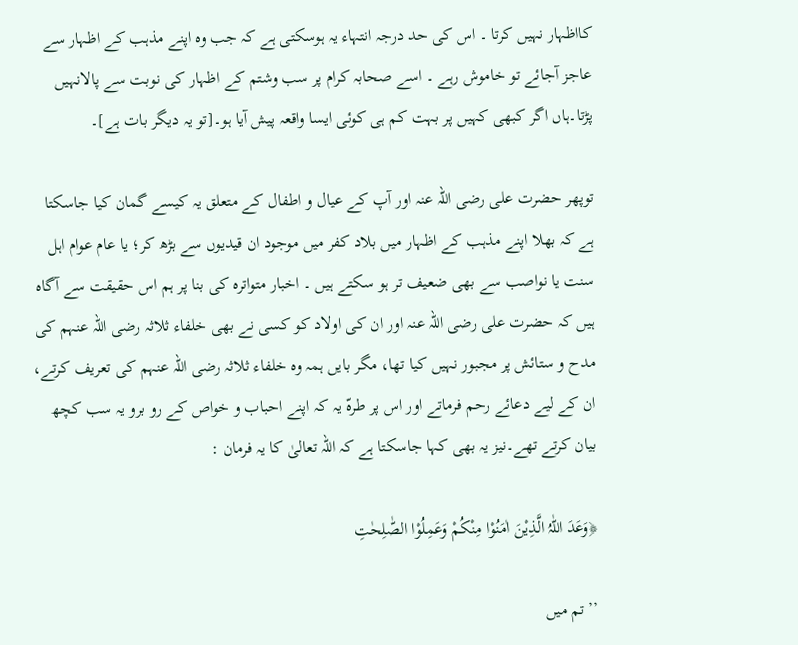کااظہار نہیں کرتا ۔ اس کی حد درجہ انتہاء یہ ہوسکتی ہے کہ جب وہ اپنے مذہب کے اظہار سے عاجز آجائے تو خاموش رہے ۔ اسے صحابہ کرام پر سب وشتم کے اظہار کی نوبت سے پالانہیں پڑتا۔ہاں اگر کبھی کہیں پر بہت کم ہی کوئی ایسا واقعہ پیش آیا ہو۔[تو یہ دیگر بات ہے]۔

توپھر حضرت علی رضی اللہ عنہ اور آپ کے عیال و اطفال کے متعلق یہ کیسے گمان کیا جاسکتا ہے کہ بھلا اپنے مذہب کے اظہار میں بلاد کفر میں موجود ان قیدیوں سے بڑھ کر؛ یا عام عوام اہل سنت یا نواصب سے بھی ضعیف تر ہو سکتے ہیں ۔ اخبار متواترہ کی بنا پر ہم اس حقیقت سے آگاہ ہیں کہ حضرت علی رضی اللہ عنہ اور ان کی اولاد کو کسی نے بھی خلفاء ثلاثہ رضی اللہ عنہم کی مدح و ستائش پر مجبور نہیں کیا تھا، مگر بایں ہمہ وہ خلفاء ثلاثہ رضی اللہ عنہم کی تعریف کرتے، ان کے لیے دعائے رحم فرماتے اور اس پر طرہّ یہ کہ اپنے احباب و خواص کے رو برو یہ سب کچھ بیان کرتے تھے۔نیز یہ بھی کہا جاسکتا ہے کہ اللہ تعالیٰ کا یہ فرمان :

﴿وَعَدَ اللّٰہُ الَّذِیْنَ اٰمَنُوْا مِنْکُمْ وَعَمِلُوْا الصّٰلِحٰتِ

’’تم میں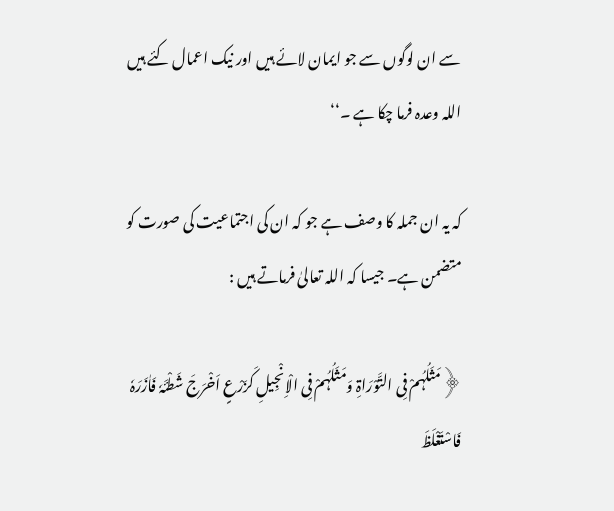سے ان لوگوں سے جو ایمان لائے ہیں اور نیک اعمال کئے ہیں اللہ وعدہ فرما چکا ہے ۔‘‘

کہ یہ ان جملہ کا وصف ہے جو کہ ان کی اجتماعیت کی صورت کو متضمن ہے۔ جیسا کہ اللہ تعالیٰ فرماتے ہیں :

﴿مَثَلُہُمْ فِی التَّوْرَاۃِ وَمَثَلُہُمْ فِی الْاِنْجِیلِ کَزَرْعٍ اَخْرَجَ شَطْئَہٗ فَاٰزَرَہٗ فَاسْتَغْلَظَ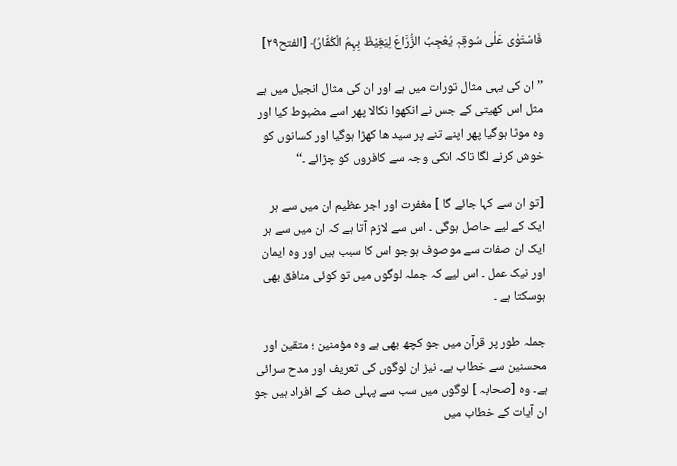فَاسْتَوٰی عَلٰی سُوقِہٖ یُعْجِبُ الزُّرَّاعَ لِیَغِیْظَ بِہِمُ الْکُفَّارُ﴾ [الفتح۲۹]

’’ ان کی یہی مثال تورات میں ہے اور ان کی مثال انجیل میں ہے مثل اس کھیتی کے جس نے انکھوا نکالا پھر اسے مضبوط کیا اور وہ موٹا ہوگیا پھر اپنے تنے پر سید ھا کھڑا ہوگیا اور کسانوں کو خوش کرنے لگا تاکہ انکی وجہ سے کافروں کو چڑائے ۔‘‘

[تو ان سے کہا جائے گا ] مغفرت اور اجر عظیم ان میں سے ہر ایک کے لیے حاصل ہوگی ۔ اس سے لازم آتا ہے کہ ان میں سے ہر ایک ان صفات سے موصوف ہوجو اس کا سبب ہیں اور وہ ایمان اور نیک عمل ۔ اس لیے کہ جملہ لوگوں میں تو کوئی منافق بھی ہوسکتا ہے ۔

جملہ طور پر قرآن میں جو کچھ بھی ہے وہ مؤمنین ؛ متقین اور محسنین سے خطاب ہے۔ نیز ان لوگوں کی تعریف اور مدح سرائی ہے۔ وہ [صحابہ ] لوگوں میں سب سے پہلی صف کے افراد ہیں جو ان آیات کے خطاب میں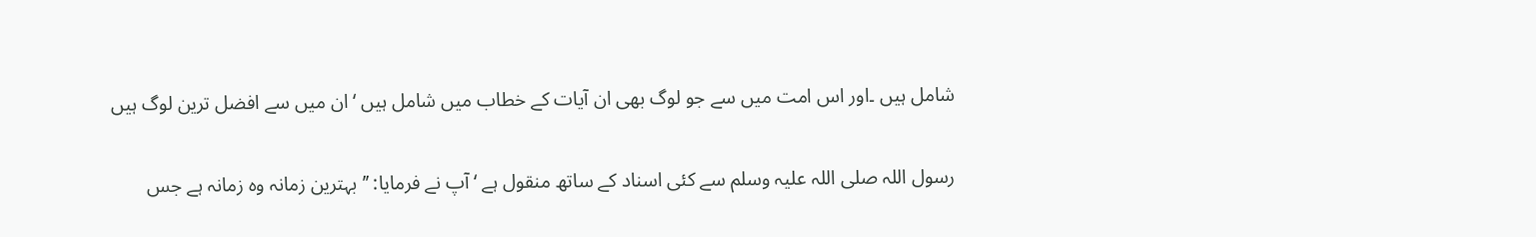شامل ہیں ۔اور اس امت میں سے جو لوگ بھی ان آیات کے خطاب میں شامل ہیں ‘ ان میں سے افضل ترین لوگ ہیں

رسول اللہ صلی اللہ علیہ وسلم سے کئی اسناد کے ساتھ منقول ہے ‘ آپ نے فرمایا: ’’ بہترین زمانہ وہ زمانہ ہے جس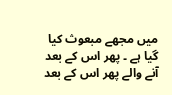میں مجھے مبعوث کیا گیا ہے ۔ پھر اس کے بعد آنے والے پھر اس کے بعد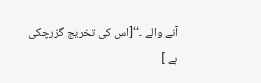آنے والے ۔‘‘[اس کی تخریج گزرچکی ہے ]